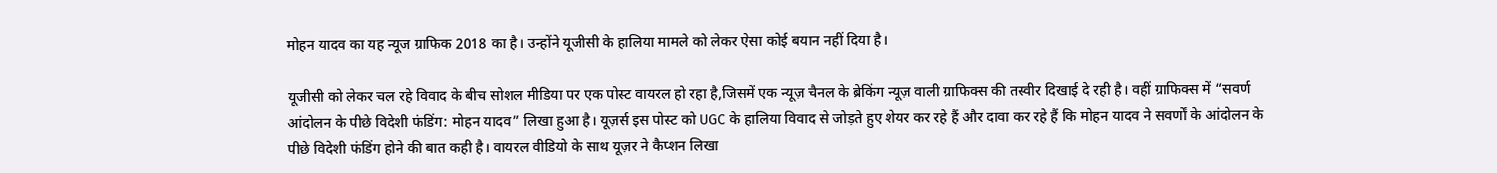मोहन यादव का यह न्यूज ग्राफिक 2018 का है। उन्होंने यूजीसी के हालिया मामले को लेकर ऐसा कोई बयान नहीं दिया है।

यूजीसी को लेकर चल रहे विवाद के बीच सोशल मीडिया पर एक पोस्ट वायरल हो रहा है,जिसमें एक न्यूज़ चैनल के ब्रेकिंग न्यूज़ वाली ग्राफिक्स की तस्वीर दिखाई दे रही है। वहीं ग्राफिक्स में “सवर्ण आंदोलन के पीछे विदेशी फंडिंग: मोहन यादव” लिखा हुआ है। यूज़र्स इस पोस्ट को UGC के हालिया विवाद से जोड़ते हुए शेयर कर रहे हैं और दावा कर रहे हैं कि मोहन यादव ने सवर्णों के आंदोलन के पीछे विदेशी फंडिंग होने की बात कही है। वायरल वीडियो के साथ यूज़र ने कैप्शन लिखा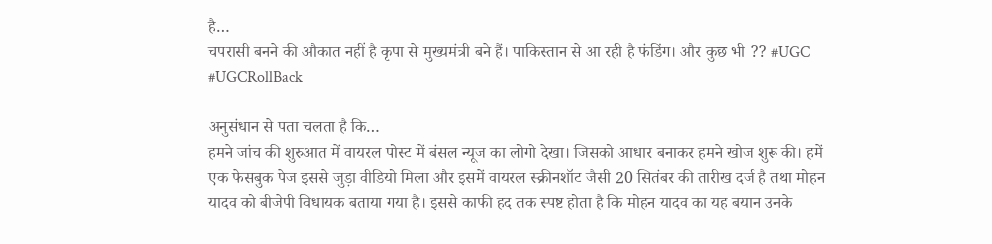है…
चपरासी बनने की औकात नहीं है कृपा से मुख्यमंत्री बने हैं। पाकिस्तान से आ रही है फंडिंग। और कुछ भी ?? #UGC #UGCRollBack

अनुसंधान से पता चलता है कि…
हमने जांच की शुरुआत में वायरल पोस्ट में बंसल न्यूज का लोगो देखा। जिसको आधार बनाकर हमने खोज शुरू की। हमें एक फेसबुक पेज इससे जुड़ा वीडियो मिला और इसमें वायरल स्क्रीनशॉट जैसी 20 सितंबर की तारीख दर्ज है तथा मोहन यादव को बीजेपी विधायक बताया गया है। इससे काफी हद तक स्पष्ट होता है कि मोहन यादव का यह बयान उनके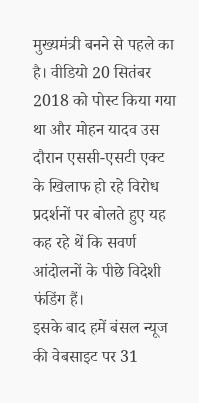मुख्यमंत्री बनने से पहले का है। वीडियो 20 सितंबर 2018 को पोस्ट किया गया था और मोहन यादव उस दौरान एससी-एसटी एक्ट के खिलाफ हो रहे विरोध प्रदर्शनों पर बोलते हुए यह कह रहे थें कि सवर्ण आंदोलनों के पीछे विदेशी फंडिंग हैं।
इसके बाद हमें बंसल न्यूज की वेबसाइट पर 31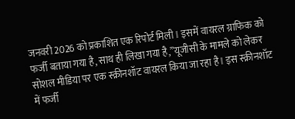जनवरी 2026 को प्रकाशित एक रिपोर्ट मिली। इसमें वायरल ग्राफिक को फर्जी बताया गया है, साथ ही लिखा गया है,”यूजीसी के मामले को लेकर सोशल मीडिया पर एक स्क्रीनशॉट वायरल किया जा रहा है। इस स्क्रीनशॉट में फर्जी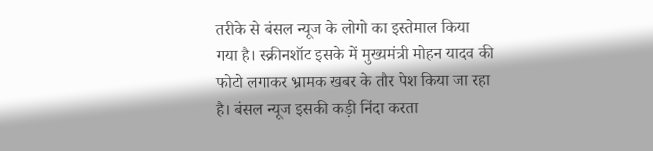तरीके से बंसल न्यूज के लोगो का इस्तेमाल किया गया है। स्क्रीनशॉट इसके में मुख्यमंत्री मोहन यादव की फोटो लगाकर भ्रामक खबर के तौर पेश किया जा रहा है। बंसल न्यूज इसकी कड़ी निंदा करता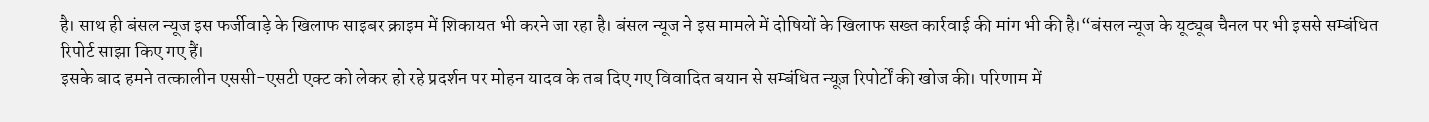है। साथ ही बंसल न्यूज इस फर्जीवाड़े के खिलाफ साइबर क्राइम में शिकायत भी करने जा रहा है। बंसल न्यूज ने इस मामले में दोषियों के खिलाफ सख्त कार्रवाई की मांग भी की है।“बंसल न्यूज के यूट्यूब चैनल पर भी इससे सम्बंधित रिपोर्ट साझा किए गए हैं।
इसके बाद हमने तत्कालीन एससी-एसटी एक्ट को लेकर हो रहे प्रदर्शन पर मोहन यादव के तब दिए गए विवादित बयान से सम्बंधित न्यूज़ रिपोर्टों की खोज की। परिणाम में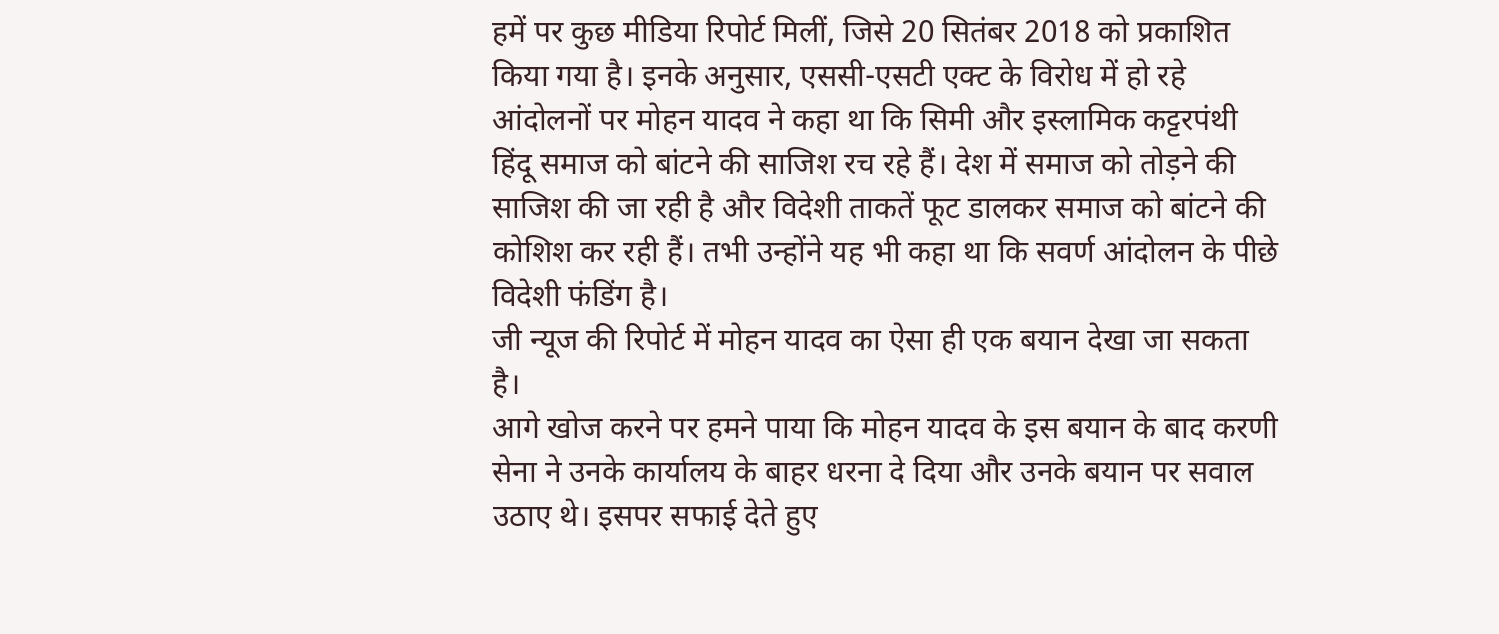हमें पर कुछ मीडिया रिपोर्ट मिलीं, जिसे 20 सितंबर 2018 को प्रकाशित किया गया है। इनके अनुसार, एससी-एसटी एक्ट के विरोध में हो रहे आंदोलनों पर मोहन यादव ने कहा था कि सिमी और इस्लामिक कट्टरपंथी हिंदू समाज को बांटने की साजिश रच रहे हैं। देश में समाज को तोड़ने की साजिश की जा रही है और विदेशी ताकतें फूट डालकर समाज को बांटने की कोशिश कर रही हैं। तभी उन्होंने यह भी कहा था कि सवर्ण आंदोलन के पीछे विदेशी फंडिंग है।
जी न्यूज की रिपोर्ट में मोहन यादव का ऐसा ही एक बयान देखा जा सकता है।
आगे खोज करने पर हमने पाया कि मोहन यादव के इस बयान के बाद करणी सेना ने उनके कार्यालय के बाहर धरना दे दिया और उनके बयान पर सवाल उठाए थे। इसपर सफाई देते हुए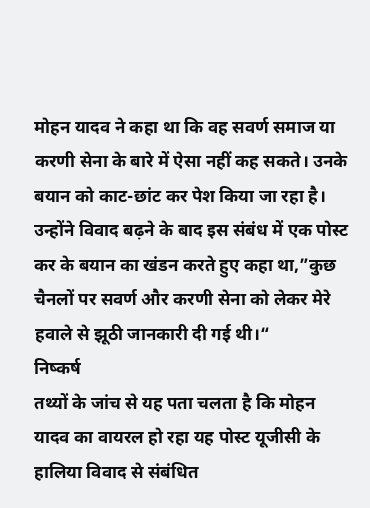मोहन यादव ने कहा था कि वह सवर्ण समाज या करणी सेना के बारे में ऐसा नहीं कह सकते। उनके बयान को काट-छांट कर पेश किया जा रहा है।
उन्होंने विवाद बढ़ने के बाद इस संबंध में एक पोस्ट कर के बयान का खंडन करते हुए कहा था,”कुछ चैनलों पर सवर्ण और करणी सेना को लेकर मेरे हवाले से झूठी जानकारी दी गई थी।“
निष्कर्ष
तथ्यों के जांच से यह पता चलता है कि मोहन यादव का वायरल हो रहा यह पोस्ट यूजीसी के हालिया विवाद से संबंधित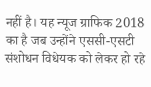नहीं है। यह न्यूज ग्राफिक 2018 का है जब उन्होंने एससी-एसटी संशोधन विधेयक को लेकर हो रहे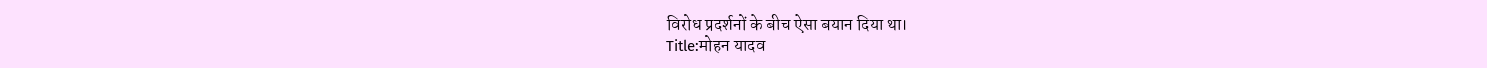विरोध प्रदर्शनों के बीच ऐसा बयान दिया था।
Title:मोहन यादव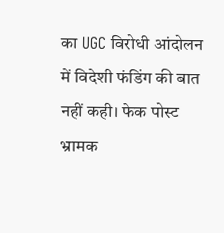का UGC विरोधी आंदोलन में विदेशी फंडिंग की बात नहीं कही। फेक पोस्ट भ्रामक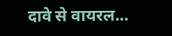दावे से वायरल…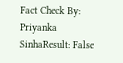Fact Check By: Priyanka SinhaResult: False